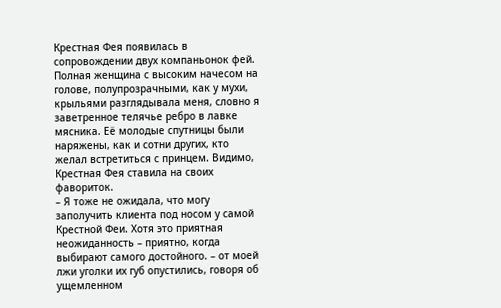Крестная Фея появилась в сопровождении двух компаньонок фей. Полная женщина с высоким начесом на голове, полупрозрачными, как у мухи, крыльями разглядывала меня, словно я заветренное телячье ребро в лавке мясника. Её молодые спутницы были наряжены, как и сотни других, кто желал встретиться с принцем. Видимо, Крестная Фея ставила на своих фавориток.
– Я тоже не ожидала, что могу заполучить клиента под носом у самой Крестной Феи. Хотя это приятная неожиданность – приятно, когда выбирают самого достойного. – от моей лжи уголки их губ опустились, говоря об ущемленном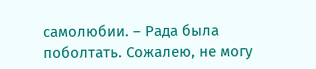самолюбии. – Рада была поболтать. Сожалею, не могу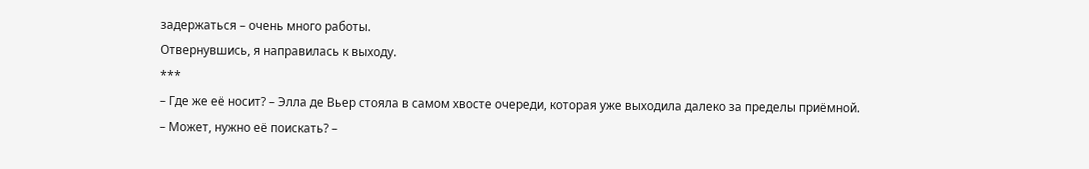задержаться – очень много работы.
Отвернувшись, я направилась к выходу.
***
– Где же её носит? – Элла де Вьер стояла в самом хвосте очереди, которая уже выходила далеко за пределы приёмной.
– Может, нужно её поискать? –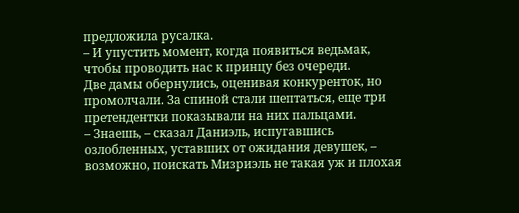предложила русалка.
– И упустить момент, когда появиться ведьмак, чтобы проводить нас к принцу без очереди.
Две дамы обернулись, оценивая конкуренток, но промолчали. За спиной стали шептаться, еще три претендентки показывали на них пальцами.
– Знаешь, – сказал Даниэль, испугавшись озлобленных, уставших от ожидания девушек, – возможно, поискать Мизриэль не такая уж и плохая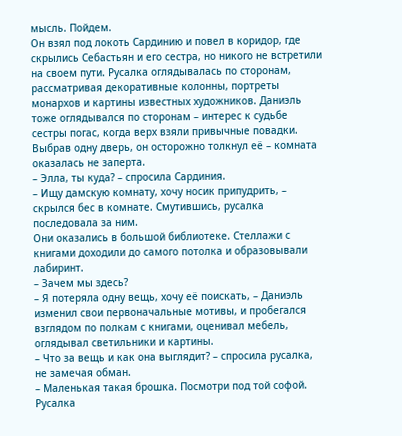мысль. Пойдем.
Он взял под локоть Сардинию и повел в коридор, где скрылись Себастьян и его сестра, но никого не встретили на своем пути. Русалка оглядывалась по сторонам, рассматривая декоративные колонны, портреты монархов и картины известных художников. Даниэль тоже оглядывался по сторонам – интерес к судьбе сестры погас, когда верх взяли привычные повадки.
Выбрав одну дверь, он осторожно толкнул её – комната оказалась не заперта.
– Элла, ты куда? – спросила Сардиния.
– Ищу дамскую комнату, хочу носик припудрить, – скрылся бес в комнате. Смутившись, русалка последовала за ним.
Они оказались в большой библиотеке. Стеллажи с книгами доходили до самого потолка и образовывали лабиринт.
– Зачем мы здесь?
– Я потеряла одну вещь, хочу её поискать, – Даниэль изменил свои первоначальные мотивы, и пробегался взглядом по полкам с книгами, оценивал мебель, оглядывал светильники и картины.
– Что за вещь и как она выглядит? – спросила русалка, не замечая обман.
– Маленькая такая брошка. Посмотри под той софой.
Русалка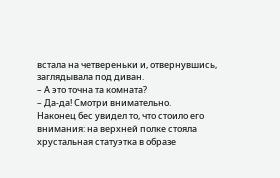встала на четвереньки и, отвернувшись, заглядывала под диван.
– А это точна та комната?
– Да-да! Смотри внимательно.
Наконец бес увидел то, что стоило его внимания: на верхней полке стояла хрустальная статуэтка в образе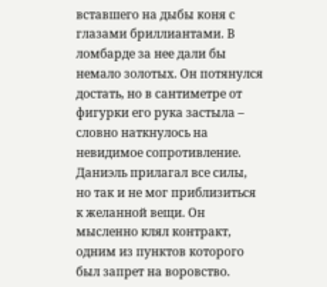вставшего на дыбы коня с глазами бриллиантами. В ломбарде за нее дали бы немало золотых. Он потянулся достать, но в сантиметре от фигурки его рука застыла – словно наткнулось на невидимое сопротивление. Даниэль прилагал все силы, но так и не мог приблизиться к желанной вещи. Он мысленно клял контракт, одним из пунктов которого был запрет на воровство.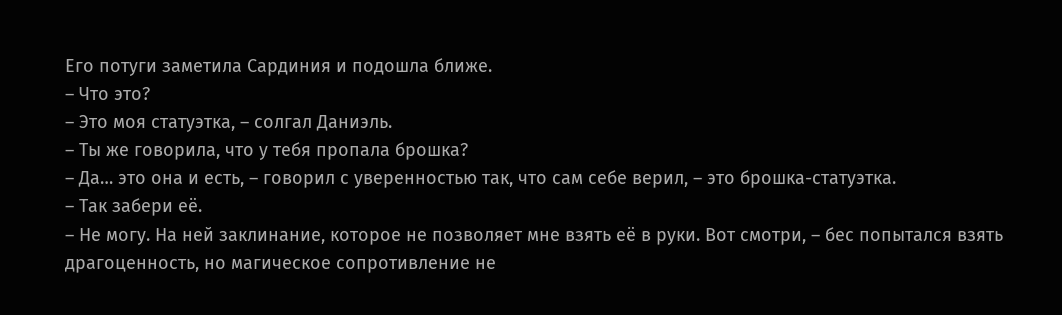Его потуги заметила Сардиния и подошла ближе.
– Что это?
– Это моя статуэтка, – солгал Даниэль.
– Ты же говорила, что у тебя пропала брошка?
– Да… это она и есть, – говорил с уверенностью так, что сам себе верил, – это брошка-статуэтка.
– Так забери её.
– Не могу. На ней заклинание, которое не позволяет мне взять её в руки. Вот смотри, – бес попытался взять драгоценность, но магическое сопротивление не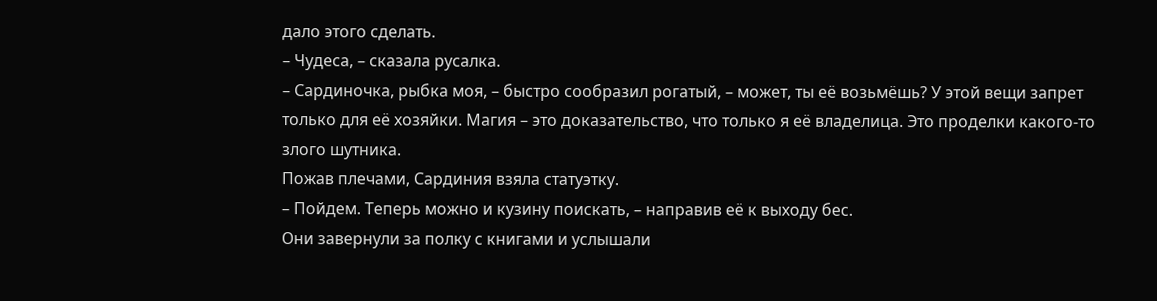дало этого сделать.
– Чудеса, – сказала русалка.
– Сардиночка, рыбка моя, – быстро сообразил рогатый, – может, ты её возьмёшь? У этой вещи запрет только для её хозяйки. Магия – это доказательство, что только я её владелица. Это проделки какого-то злого шутника.
Пожав плечами, Сардиния взяла статуэтку.
– Пойдем. Теперь можно и кузину поискать, – направив её к выходу бес.
Они завернули за полку с книгами и услышали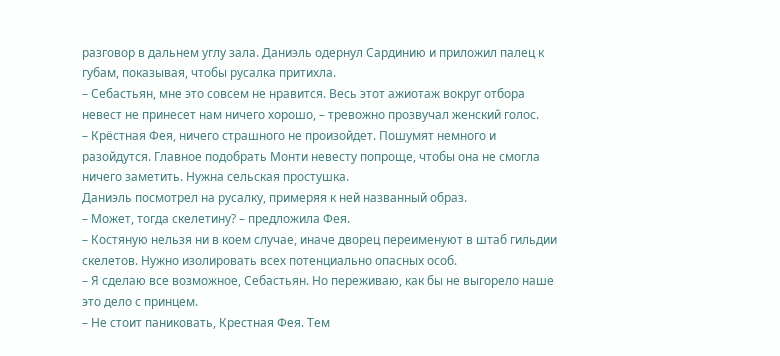разговор в дальнем углу зала. Даниэль одернул Сардинию и приложил палец к губам, показывая, чтобы русалка притихла.
– Себастьян, мне это совсем не нравится. Весь этот ажиотаж вокруг отбора невест не принесет нам ничего хорошо, – тревожно прозвучал женский голос.
– Крёстная Фея, ничего страшного не произойдет. Пошумят немного и разойдутся. Главное подобрать Монти невесту попроще, чтобы она не смогла ничего заметить. Нужна сельская простушка.
Даниэль посмотрел на русалку, примеряя к ней названный образ.
– Может, тогда скелетину? – предложила Фея.
– Костяную нельзя ни в коем случае, иначе дворец переименуют в штаб гильдии скелетов. Нужно изолировать всех потенциально опасных особ.
– Я сделаю все возможное, Себастьян. Но переживаю, как бы не выгорело наше это дело с принцем.
– Не стоит паниковать, Крестная Фея. Тем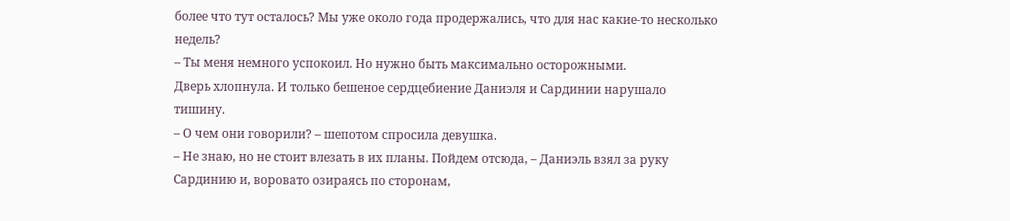более что тут осталось? Мы уже около года продержались, что для нас какие-то несколько недель?
– Ты меня немного успокоил. Но нужно быть максимально осторожными.
Дверь хлопнула. И только бешеное сердцебиение Даниэля и Сардинии нарушало тишину.
– О чем они говорили? – шепотом спросила девушка.
– Не знаю, но не стоит влезать в их планы. Пойдем отсюда, – Даниэль взял за руку Сардинию и, воровато озираясь по сторонам,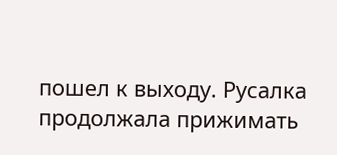пошел к выходу. Русалка продолжала прижимать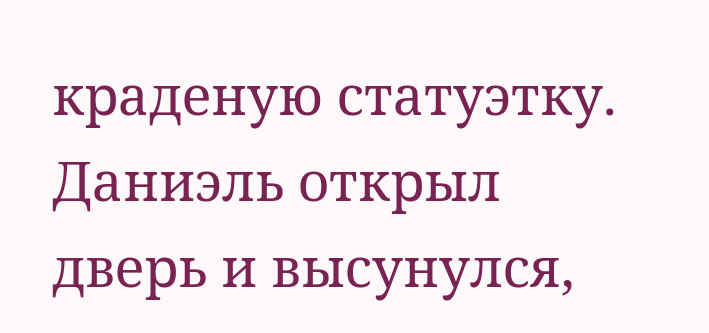краденую статуэтку.
Даниэль открыл дверь и высунулся,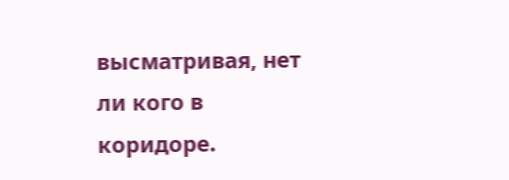высматривая, нет ли кого в коридоре.